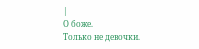|
О боже.
Только не девочки.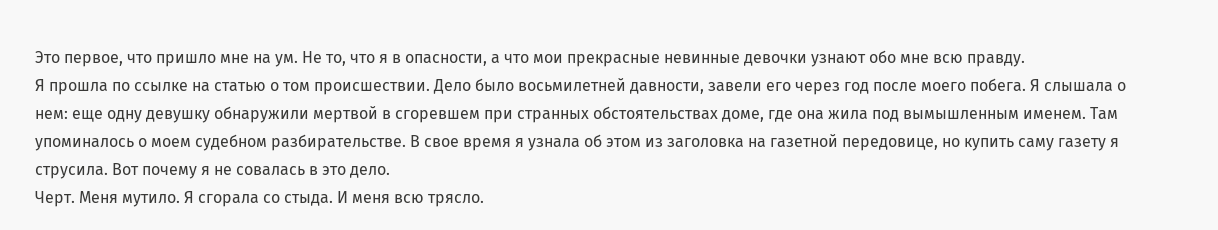Это первое, что пришло мне на ум. Не то, что я в опасности, а что мои прекрасные невинные девочки узнают обо мне всю правду.
Я прошла по ссылке на статью о том происшествии. Дело было восьмилетней давности, завели его через год после моего побега. Я слышала о нем: еще одну девушку обнаружили мертвой в сгоревшем при странных обстоятельствах доме, где она жила под вымышленным именем. Там упоминалось о моем судебном разбирательстве. В свое время я узнала об этом из заголовка на газетной передовице, но купить саму газету я струсила. Вот почему я не совалась в это дело.
Черт. Меня мутило. Я сгорала со стыда. И меня всю трясло.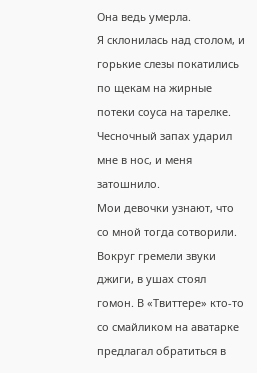Она ведь умерла.
Я склонилась над столом, и горькие слезы покатились по щекам на жирные потеки соуса на тарелке. Чесночный запах ударил мне в нос, и меня затошнило.
Мои девочки узнают, что со мной тогда сотворили.
Вокруг гремели звуки джиги, в ушах стоял гомон. В «Твиттере» кто-то со смайликом на аватарке предлагал обратиться в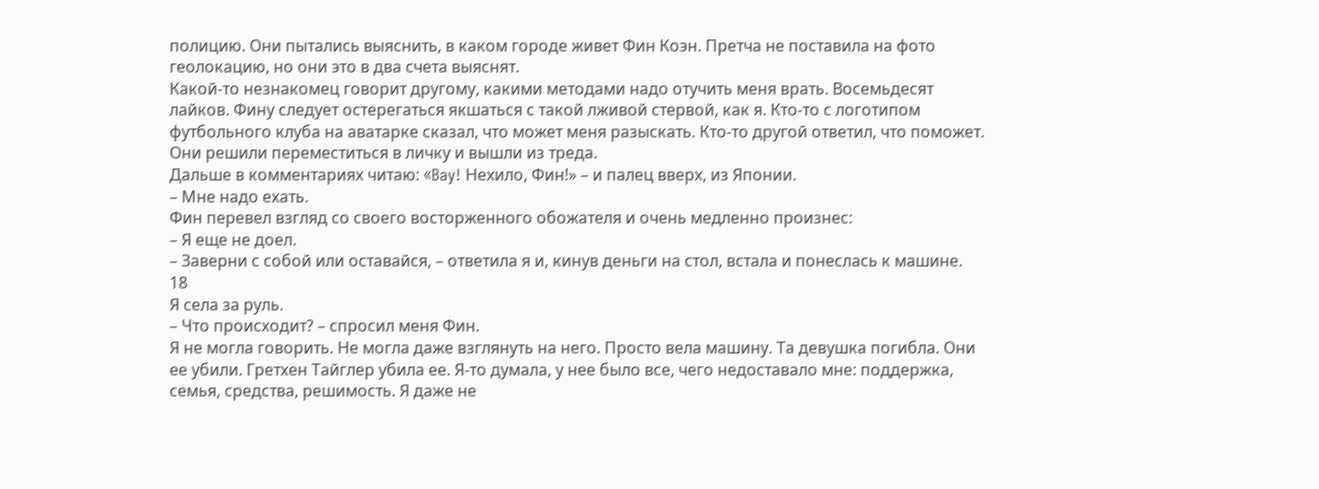полицию. Они пытались выяснить, в каком городе живет Фин Коэн. Претча не поставила на фото геолокацию, но они это в два счета выяснят.
Какой-то незнакомец говорит другому, какими методами надо отучить меня врать. Восемьдесят лайков. Фину следует остерегаться якшаться с такой лживой стервой, как я. Кто-то с логотипом футбольного клуба на аватарке сказал, что может меня разыскать. Кто-то другой ответил, что поможет. Они решили переместиться в личку и вышли из треда.
Дальше в комментариях читаю: «Bay! Нехило, Фин!» – и палец вверх, из Японии.
– Мне надо ехать.
Фин перевел взгляд со своего восторженного обожателя и очень медленно произнес:
– Я еще не доел.
– Заверни с собой или оставайся, – ответила я и, кинув деньги на стол, встала и понеслась к машине.
18
Я села за руль.
– Что происходит? – спросил меня Фин.
Я не могла говорить. Не могла даже взглянуть на него. Просто вела машину. Та девушка погибла. Они ее убили. Гретхен Тайглер убила ее. Я-то думала, у нее было все, чего недоставало мне: поддержка, семья, средства, решимость. Я даже не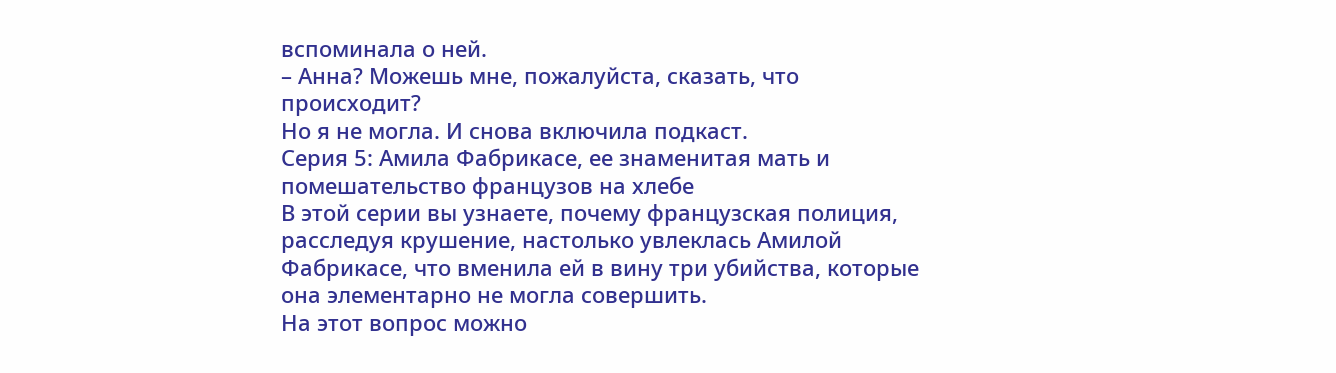вспоминала о ней.
– Анна? Можешь мне, пожалуйста, сказать, что происходит?
Но я не могла. И снова включила подкаст.
Серия 5: Амила Фабрикасе, ее знаменитая мать и помешательство французов на хлебе
В этой серии вы узнаете, почему французская полиция, расследуя крушение, настолько увлеклась Амилой Фабрикасе, что вменила ей в вину три убийства, которые она элементарно не могла совершить.
На этот вопрос можно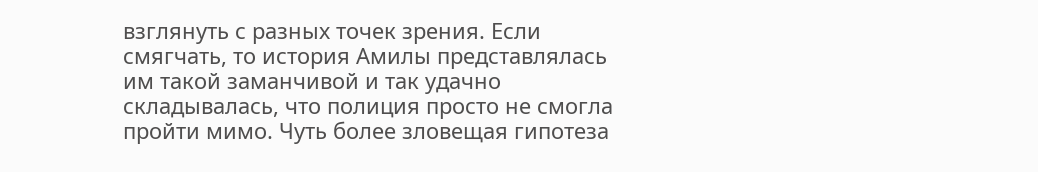взглянуть с разных точек зрения. Если смягчать, то история Амилы представлялась им такой заманчивой и так удачно складывалась, что полиция просто не смогла пройти мимо. Чуть более зловещая гипотеза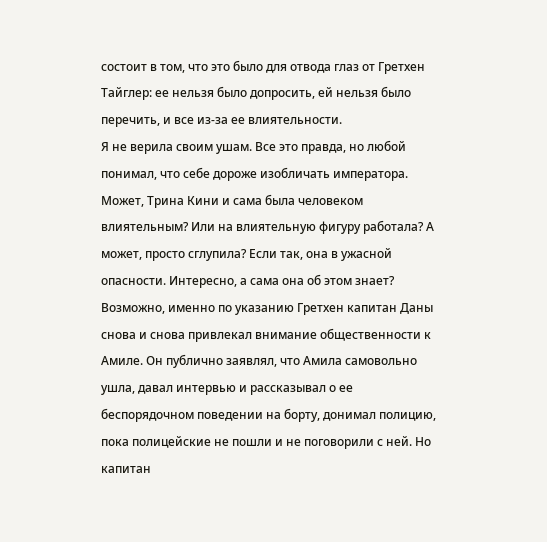состоит в том, что это было для отвода глаз от Гретхен Тайглер: ее нельзя было допросить, ей нельзя было перечить, и все из-за ее влиятельности.
Я не верила своим ушам. Все это правда, но любой понимал, что себе дороже изобличать императора. Может, Трина Кини и сама была человеком влиятельным? Или на влиятельную фигуру работала? А может, просто сглупила? Если так, она в ужасной опасности. Интересно, а сама она об этом знает?
Возможно, именно по указанию Гретхен капитан Даны снова и снова привлекал внимание общественности к Амиле. Он публично заявлял, что Амила самовольно ушла, давал интервью и рассказывал о ее беспорядочном поведении на борту, донимал полицию, пока полицейские не пошли и не поговорили с ней. Но капитан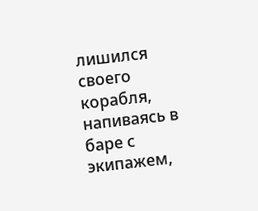лишился своего корабля, напиваясь в баре с экипажем,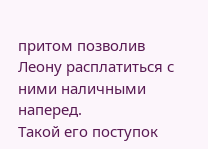притом позволив Леону расплатиться с ними наличными наперед.
Такой его поступок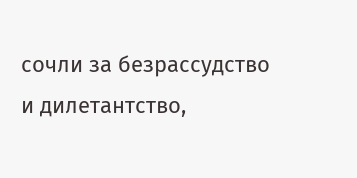сочли за безрассудство и дилетантство,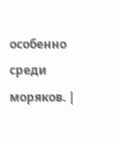особенно среди моряков. |